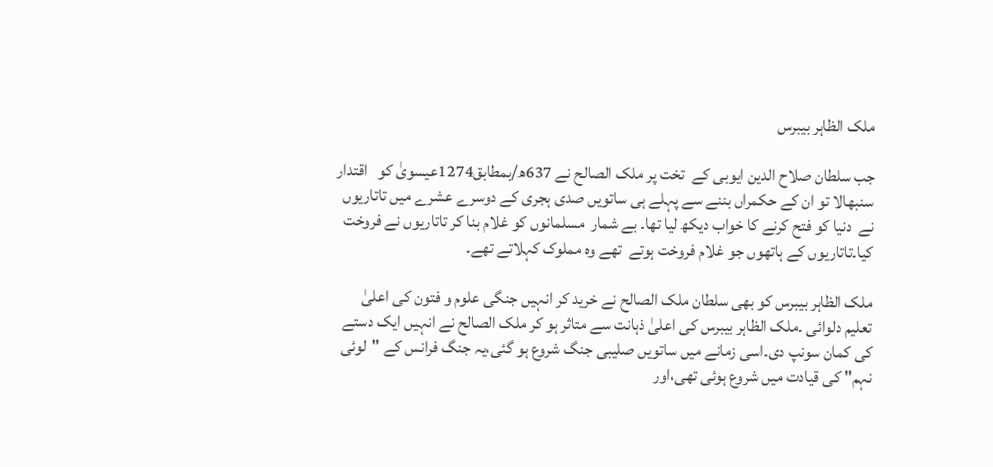ملک الظاہر بیبرس

جب سلطان صلاح الدین ایوبی کے  تخت پر ملک الصالح نے 637ھ/بمطابق1274عیسویٰ کو   اقتدار سنبھالا تو ان کے حکمراں بننے سے پہلے ہی ساتویں صدی ہجری کے دوسرے عشرے میں تاتاریوں نے  دنیا کو فتح کرنے کا خواب دیکھ لیا تھا۔ بے شمار  مسلمانوں کو غلام بنا کر تاتاریوں نے فروخت کیا۔تاتاریوں کے ہاتھوں جو غلام فروخت ہوتے  تھے وہ مملوک کہلاتے تھے۔

ملک الظاہر بیبرس کو بھی سلطان ملک الصالح نے خرید کر انہیں جنگی علوم و فتون کی اعلیٰ تعلیم دلوائی ۔ملک الظاہر بیبرس کی اعلیٰ ذہانت سے متاثر ہو کر ملک الصالح نے انہیں ایک دستے کی کمان سونپ دی۔اسی زمانے میں ساتویں صلیبی جنگ شروع ہو گئی،یہ جنگ فرانس کے "لوئی نہم" کی قیادت میں شروع ہوئی تھی،اور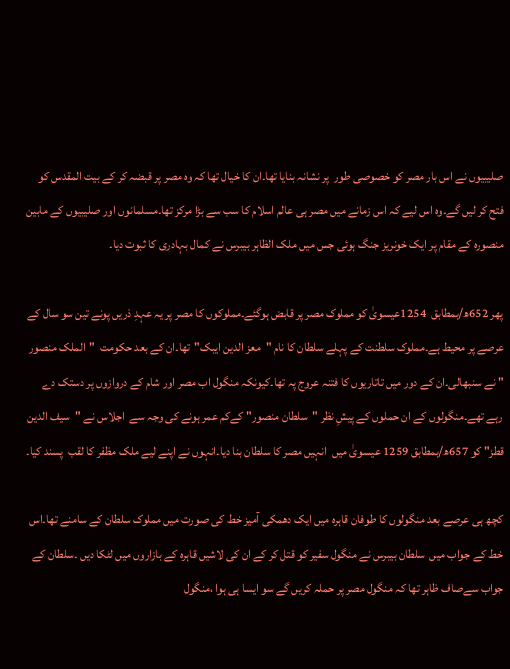صلیبیوں نے اس بار مصر کو خصوصی طور  پر نشانہ بنایا تھا۔ان کا خیال تھا کہ وہ مصر پر قبضہ کر کے بیت المقدس کو فتح کر لیں گے۔وہ اس لیے کہ اس زمانے میں مصر ہی عالم اسلام کا سب سے بڑا مرکز تھا۔مسلمانوں اور صلیبیوں کے مابین منصورہ کے مقام پر ایک خونریز جنگ ہوئی جس میں ملک الظاہر بیبرس نے کمال بہادری کا ثبوت دیا۔

پھر 652ھ/بمطابق  1254عیسویٰ کو مملوک مصر پر قابض ہوگئے۔مملوکوں کا مصر پر یہ عہدِ ذریں پونے تین سو سال کے عرصے پر محیط ہے۔مملوک سلطنت کے پہلے سلطان کا نام "معز الدین ایبک"تھا۔ان کے بعد حکومت  "الملک منصور " نے سنبھالی۔ان کے دور میں تاتاریوں کا فتنہ عروج پہ تھا۔کیونکہ منگول اب مصر اور شام کے دروازوں پر دستک دے رہے تھے۔منگولوں کے ان حملوں کے پیشِ نظر "سلطان منصور" کےکم عمر ہونے کی وجہ سے  اجلاس نے "سیف الدین قطز" کو 657ھ/بمطابق 1259 عیسویٰ میں  انہیں مصر کا سلطان بنا دیا۔انہوں نے اپنے لیے ملک مظفر کا لقب  پسند کیا۔

کچھ ہی عرصے بعد منگولوں کا طوفان قاہرہ میں ایک دھمکی آمیز خط کی صورت میں مملوک سلطان کے سامنے تھا۔اس خط کے جواب میں  سلطان بیبرس نے منگول سفیر کو قتل کر کے ان کی لاشیں قاہرہ کے بازاروں میں لٹکا دیں ۔سلطان کے جواب سےصاف ظاہر تھا کہ منگول مصر پر حملہ کریں گے سو ایسا ہی ہوا ،منگول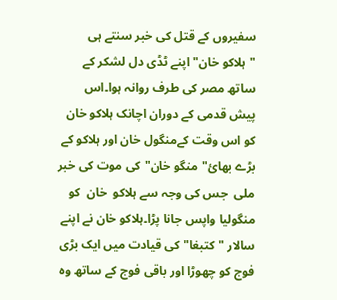سفیروں کے قتل کی خبر سنتے ہی "ہلاکو خان" اپنے ٹڈی دل لشکر کے ساتھ مصر کی طرف روانہ ہوا۔اس پیش قدمی کے دوران اچانک ہلاکو خان کو اس وقت کےمنگول خان اور ہلاکو کے بڑے بھائ"منگو خان"کی موت کی خبر ملی  جس کی وجہ سے ہلاکو  خان  کو منگولیا واپس جانا پڑا۔ہلاکو خان نے اپنے سالار "کتبغا" کی قیادت میں ایک بڑی فوج کو چھوڑا اور باقی فوج کے ساتھ وہ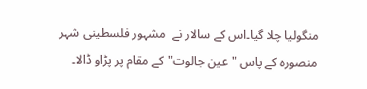منگولیا چلا گیا۔اس کے سالار نے  مشہور فلسطینی شہر منصورہ کے پاس "عین جالوت"کے مقام پر پڑاو ڈالا۔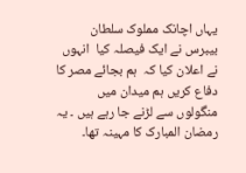یہاں اچانک مملوک سلطان  بیبرس نے ایک فیصلہ کیا  انہوں نے اعلان کیا کہ  ہم بجائے مصر کا دفاع کریں ہم میدان میں منگولوں سے لڑنے جا رہے ہیں ۔ یہ رمضان المبارک کا مہینہ تھا۔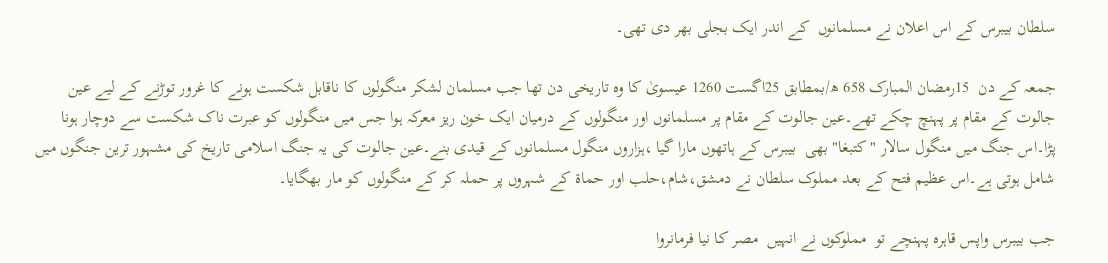سلطان بیبرس کے اس اعلان نے مسلمانوں  کے اندر ایک بجلی بھر دی تھی۔

جمعہ کے دن  15رمضان المبارک 658 ھ/بمطابق 25اگست 1260 عیسویٰ کا وہ تاریخی دن تھا جب مسلمان لشکر منگولوں کا ناقابل شکست ہونے کا غرور توڑنے کے لیے عین جالوت کے مقام پر پہنچ چکے تھے۔عین جالوت کے مقام پر مسلمانوں اور منگولوں کے درمیان ایک خون ریز معرکہ ہوا جس میں منگولوں کو عبرت ناک شکست سے دوچار ہونا پڑا۔اس جنگ میں منگول سالار "کتبغا" بھی  بیبرس کے ہاتھوں مارا گیا ،ہزاروں منگول مسلمانوں کے قیدی بنے۔عین جالوت کی یہ جنگ اسلامی تاریخ کی مشہور ترین جنگوں میں شامل ہوتی ہے۔اس عظیم فتح کے بعد مملوک سلطان نے دمشق،شام،حلب اور حماۃ کے شہروں پر حملہ کر کے منگولوں کو مار بھگایا۔

جب بیبرس واپس قاہرہ پہنچے تو  مملوکوں نے انہیں  مصر کا نیا فرمانروا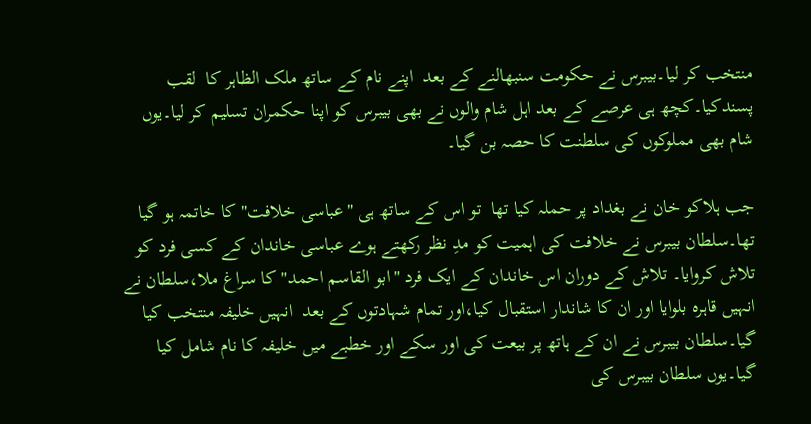منتخب کر لیا۔بیبرس نے حکومت سنبھالنے کے بعد  اپنے نام کے ساتھ ملک الظاہر کا  لقب پسندکیا۔کچھ ہی عرصے کے بعد اہل شام والوں نے بھی بیبرس کو اپنا حکمران تسلیم کر لیا۔یوں شام بھی مملوکوں کی سلطنت کا حصہ بن گیا۔

جب ہلاکو خان نے بغداد پر حملہ کیا تھا  تو اس کے ساتھ ہی "عباسی خلافت" کا خاتمہ ہو گیا تھا۔سلطان بیبرس نے خلافت کی اہمیت کو مدِ نظر رکھتے ہوے عباسی خاندان کے کسی فرد کو تلاش کروایا۔ تلاش کے دوران اس خاندان کے ایک فرد "ابو القاسم احمد"کا سراغ ملا،سلطان نے انہیں قاہرہ بلوایا اور ان کا شاندار استقبال کیا،اور تمام شہادتوں کے بعد  انہیں خلیفہ منتخب کیا گیا۔سلطان بیبرس نے ان کے ہاتھ پر بیعت کی اور سکے اور خطبے میں خلیفہ کا نام شامل کیا گیا۔یوں سلطان بیبرس کی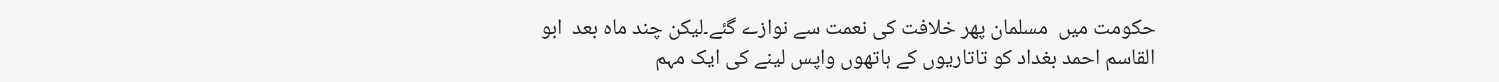حکومت میں  مسلمان پھر خلافت کی نعمت سے نوازے گئے۔لیکن چند ماہ بعد  ابو القاسم احمد بغداد کو تاتاریوں کے ہاتھوں واپس لینے کی ایک مہم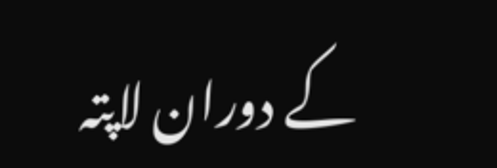کے دوران لاپتہ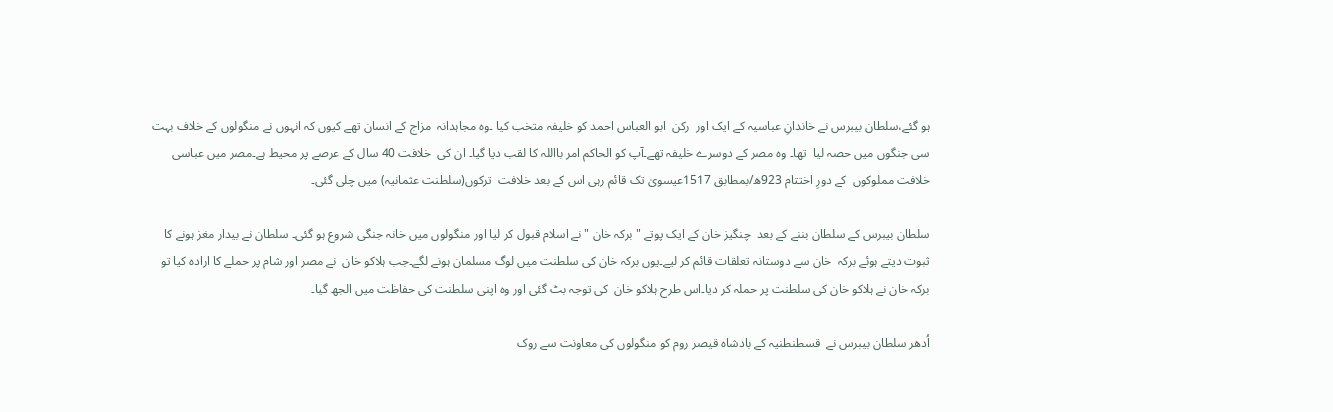ہو گئے،سلطان بیبرس نے خاندانِ عباسیہ کے ایک اور  رکن  ابو العباس احمد کو خلیفہ متخب کیا ۔وہ مجاہدانہ  مزاج کے انسان تھے کیوں کہ انہوں نے منگولوں کے خلاف بہت سی جنگوں میں حصہ لیا  تھا۔ وہ مصر کے دوسرے خلیفہ تھے۔آپ کو الحاکم امر بااللہ کا لقب دیا گیا۔ ان کی  خلافت 40 سال کے عرصے پر محیط ہے۔مصر میں عباسی خلافت مملوکوں  کے دورِ اختتام 923ھ/بمطابق 1517عیسویٰ تک قائم رہی اس کے بعد خلافت  ترکوں(سلطنت عثمانیہ) میں چلی گئی۔

سلطان بیبرس کے سلطان بننے کے بعد  چنگیز خان کے ایک پوتے "برکہ خان " نے اسلام قبول کر لیا اور منگولوں میں خانہ جنگی شروع ہو گئی۔ سلطان نے بیدار مغز ہونے کا ثبوت دیتے ہوئے برکہ  خان سے دوستانہ تعلقات قائم کر لیے۔یوں برکہ خان کی سلطنت میں لوگ مسلمان ہونے لگے۔جب ہلاکو خان  نے مصر اور شام پر حملے کا ارادہ کیا تو برکہ خان نے ہلاکو خان کی سلطنت پر حملہ کر دیا۔اس طرح ہلاکو خان  کی توجہ بٹ گئی اور وہ اپنی سلطنت کی حفاظت میں الجھ گیا۔

اُدھر سلطان بیبرس نے  قسطنطنیہ کے بادشاہ قیصر روم کو منگولوں کی معاونت سے روک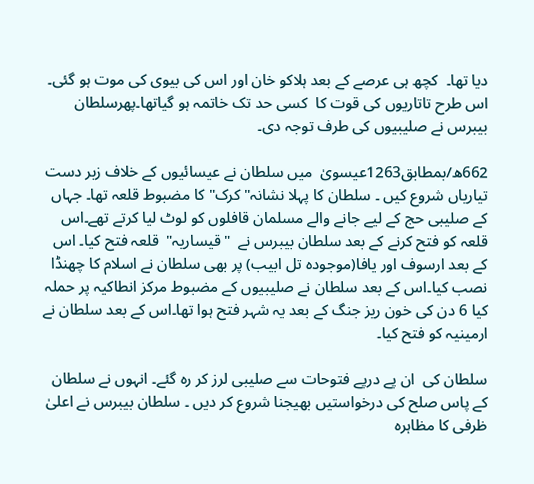دیا تھا۔  کچھ ہی عرصے کے بعد ہلاکو خان اور اس کی بیوی کی موت ہو گئی۔ اس طرح تاتاریوں کی قوت کا  کسی حد تک خاتمہ ہو گیاتھا۔پھرسلطان بیبرس نے صلیبیوں کی طرف توجہ دی۔

662ھ/بمطابق1263عیسویٰ  میں سلطان نے عیسائیوں کے خلاف زبر دست تیاریاں شروع کیں ۔ سلطان کا پہلا نشانہ"کرک" کا مضبوط قلعہ تھا۔ جہاں کے صلیبی حج کے لیے جانے والے مسلمان قافلوں کو لوٹ لیا کرتے تھے۔اس قلعہ کو فتح کرنے کے بعد سلطان بیبرس نے  "قیساریہ"  قلعہ فتح کیا۔ اس کے بعد ارسوف اور یافا(موجودہ تل ابیب) پر بھی سلطان نے اسلام کا چھنڈا نصب کیا۔اس کے بعد سلطان نے صلیبیوں کے مضبوط مرکز انطاکیہ پر حملہ کیا 6 دن کی خون ریز جنگ کے بعد یہ شہر فتح ہوا تھا۔اس کے بعد سلطان نے ارمینیہ کو فتح کیا۔

سلطان کی  ان پے درپے فتوحات سے صلیبی لرز کر رہ گئے۔ انہوں نے سلطان کے پاس صلح کی درخواستیں بھیجنا شروع کر دیں ۔ سلطان بیبرس نے اعلیٰ ظرفی کا مظاہرہ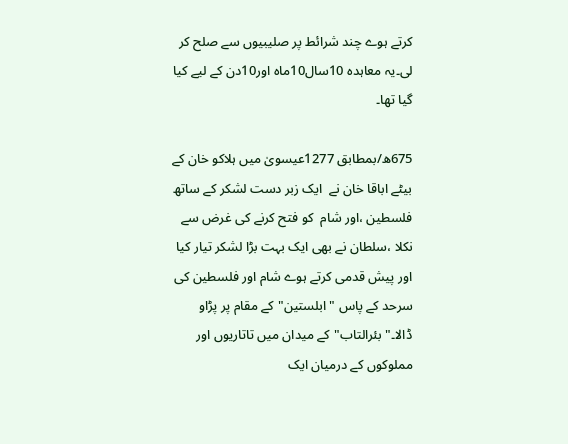کرتے ہوے چند شرائط پر صلیبیوں سے صلح کر لی۔یہ معاہدہ 10سال10ماہ اور10دن کے لیے کیا گیا تھا۔

675ھ/بمطابق 1277عیسویٰ میں ہلاکو خان کے بیٹے اباقا خان نے  ایک زبر دست لشکر کے ساتھ فلسطین ،اور شام  کو فتح کرنے کی غرض سے نکلا ،سلطان نے بھی ایک بہت بڑا لشکر تیار کیا اور پیش قدمی کرتے ہوے شام اور فلسطین کی سرحد کے پاس "ابلستین"کے مقام پر پڑاو ڈالا۔"بئرالتاب"کے میدان میں تاتاریوں اور مملوکوں کے درمیان ایک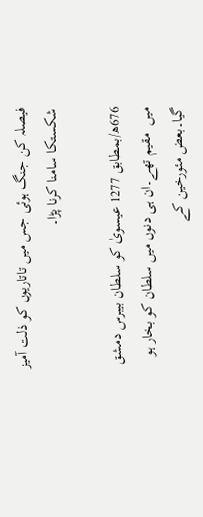فیصلہ کن جنگ ہوئی جس میں تاتاریوں کو ذلت آمیز شکستکا سامنا کرنا پڑا۔

676ھ/بمطابق 1277 عیسویٰ کو سلطان بیبرس دمشق میں  مقیم تھے۔ان ہی دنوں میں سلطان کو بخار ہو گیا۔بعض مئورخین کے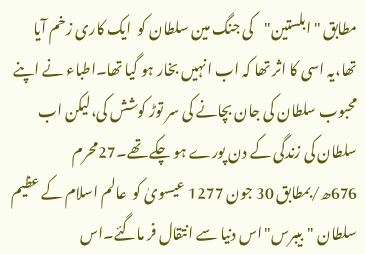مطابق "ابلستین"کی جنگ مین سلطان کو  ایک کاری زخم آیا تھا،یہ اسی کا اثر تھا کہ اب انہیں بخار ہو گیا تھا۔اطباء نے اپنے محبوب سلطان کی جان بچانے کی سر توڑ کوشش کی،لیکن اب سلطان کی زندگی کے دن پورے ہو چکے تھے۔27محرم 676ھ/بمطابق 30 جون 1277 عیسویٰ کو  عالم اسلام کے عظیم سلطان "بیبرس"اس دنیا سے انتقال فر ماگئے۔اس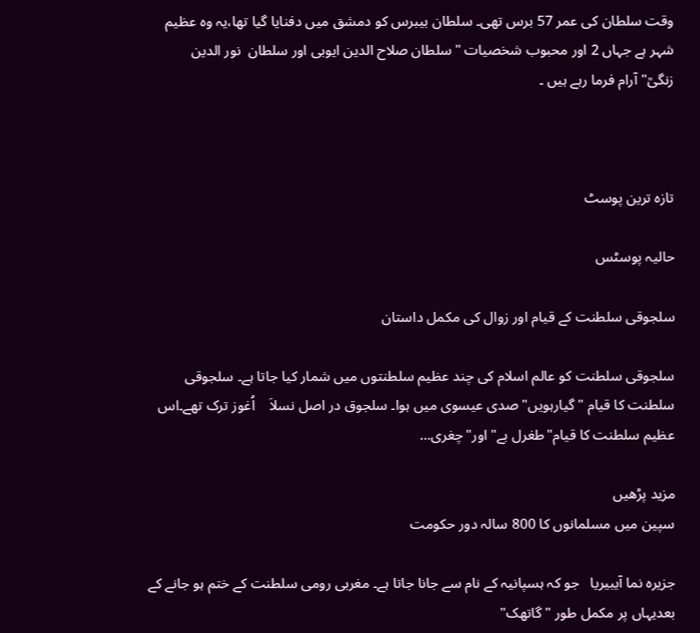وقت سلطان کی عمر 57 برس تھی۔ سلطان بیبرس کو دمشق میں دفنایا گیا تھا،یہ وہ عظیم شہر ہے جہاں 2 اور محبوب شخصیات "سلطان صلاح الدین ایوبی اور سلطان  نور الدین زنگیؒ"آرام فرما رہے ہیں ۔



تازہ ترین پوسٹ

حالیہ پوسٹس

سلجوقی سلطنت کے قیام اور زوال کی مکمل داستان

سلجوقی سلطنت کو عالم اسلام کی چند عظیم سلطنتوں میں شمار کیا جاتا ہے۔ سلجوقی سلطنت کا قیام "گیارہویں" صدی عیسوی میں ہوا۔ سلجوق در اصل نسلاَ    اُغوز ترک تھے۔اس عظیم سلطنت کا قیام"طغرل بے"اور"چغری…

مزید پڑھیں
سپین میں مسلمانوں کا 800 سالہ دور حکومت

جزیرہ نما آیبیریا   جو کہ ہسپانیہ کے نام سے جانا جاتا ہے۔ مغربی رومی سلطنت کے ختم ہو جانے کے بعدیہاں پر مکمل طور "گاتھک"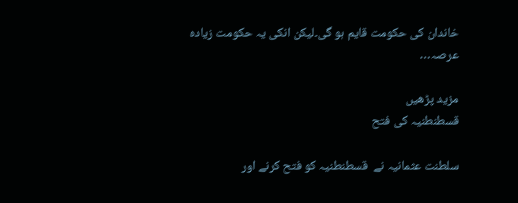خاندان کی حکومت قایم ہو گی۔لیکن انکی یہ حکومت زیادہ عرصہ…

مزید پڑھیں
قسطنطنیہ کی فتح

سلطنت عثمانیہ نے  قسطنطنیہ کو فتح کرنے اور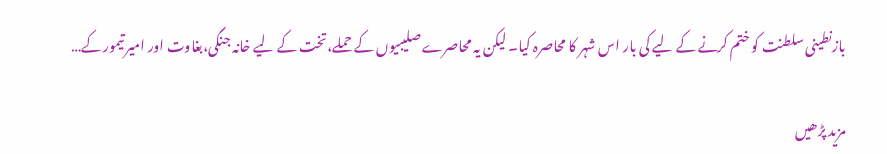بازنطینی سلطنت کو ختم کرنے کے لیے کی بار اس شہر کا محاصرہ کیا۔ لیکن یہ محاصرے صلیبیوں کے حملے،تخت کے لیے خانہ جنگی،بغاوت اور امیر تیمور کے…

مزید پڑھیں